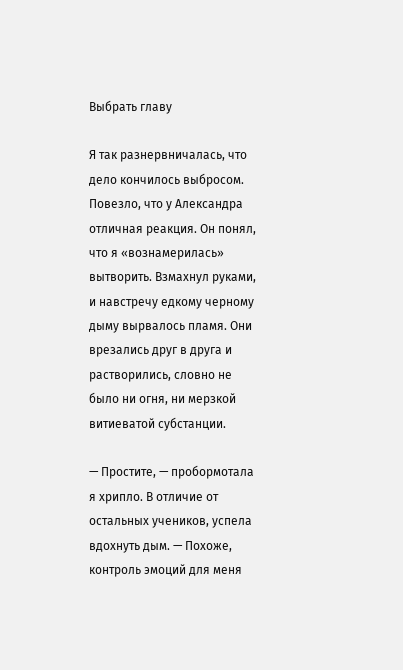Выбрать главу

Я так разнервничалась, что дело кончилось выбросом. Повезло, что у Александра отличная реакция. Он понял, что я «вознамерилась» вытворить. Взмахнул руками, и навстречу едкому черному дыму вырвалось пламя. Они врезались друг в друга и растворились, словно не было ни огня, ни мерзкой витиеватой субстанции.

— Простите, — пробормотала я хрипло. В отличие от остальных учеников, успела вдохнуть дым. — Похоже, контроль эмоций для меня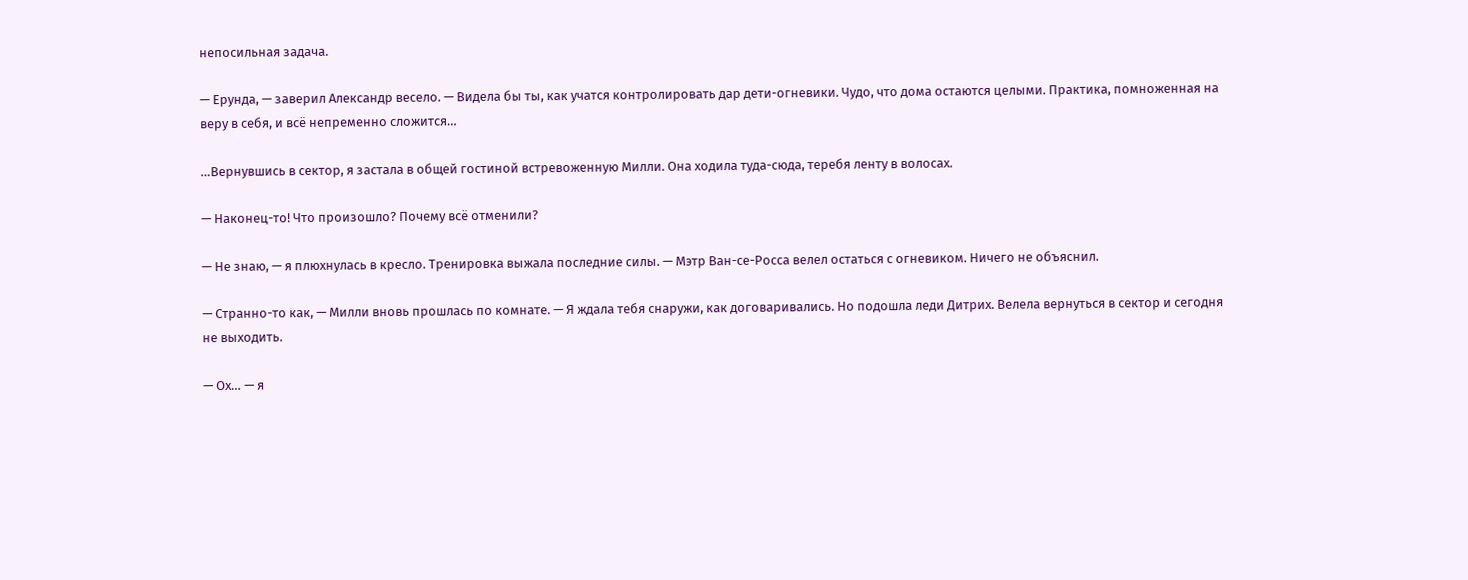непосильная задача.

— Ерунда, — заверил Александр весело. — Видела бы ты, как учатся контролировать дар дети-огневики. Чудо, что дома остаются целыми. Практика, помноженная на веру в себя, и всё непременно сложится…

…Вернувшись в сектор, я застала в общей гостиной встревоженную Милли. Она ходила туда-сюда, теребя ленту в волосах.

— Наконец-то! Что произошло? Почему всё отменили?

— Не знаю, — я плюхнулась в кресло. Тренировка выжала последние силы. — Мэтр Ван-се-Росса велел остаться с огневиком. Ничего не объяснил.

— Странно-то как, — Милли вновь прошлась по комнате. — Я ждала тебя снаружи, как договаривались. Но подошла леди Дитрих. Велела вернуться в сектор и сегодня не выходить.

— Ох… — я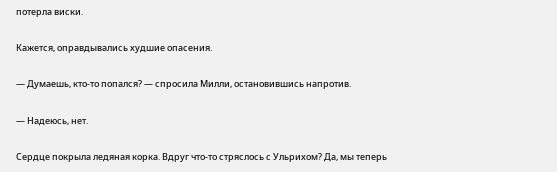потерла виски.

Кажется, оправдывались худшие опасения.

— Думаешь, кто-то попался? — спросила Милли, остановившись напротив.

— Надеюсь, нет.

Сердце покрыла ледяная корка. Вдруг что-то стряслось с Ульрихом? Да, мы теперь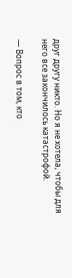друг другу никто. Но я не хотела, чтобы для него все закончилось катастрофой.

— Вопрос в том, кто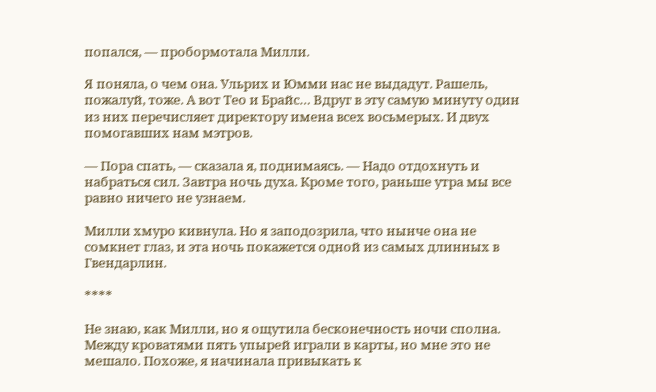попался, — пробормотала Милли.

Я поняла, о чем она. Ульрих и Юмми нас не выдадут. Рашель, пожалуй, тоже. А вот Тео и Брайс… Вдруг в эту самую минуту один из них перечисляет директору имена всех восьмерых. И двух помогавших нам мэтров.

— Пора спать, — сказала я, поднимаясь. — Надо отдохнуть и набраться сил. Завтра ночь духа. Кроме того, раньше утра мы все равно ничего не узнаем.

Милли хмуро кивнула. Но я заподозрила, что нынче она не сомкнет глаз, и эта ночь покажется одной из самых длинных в Гвендарлин.

****

Не знаю, как Милли, но я ощутила бесконечность ночи сполна. Между кроватями пять упырей играли в карты, но мне это не мешало. Похоже, я начинала привыкать к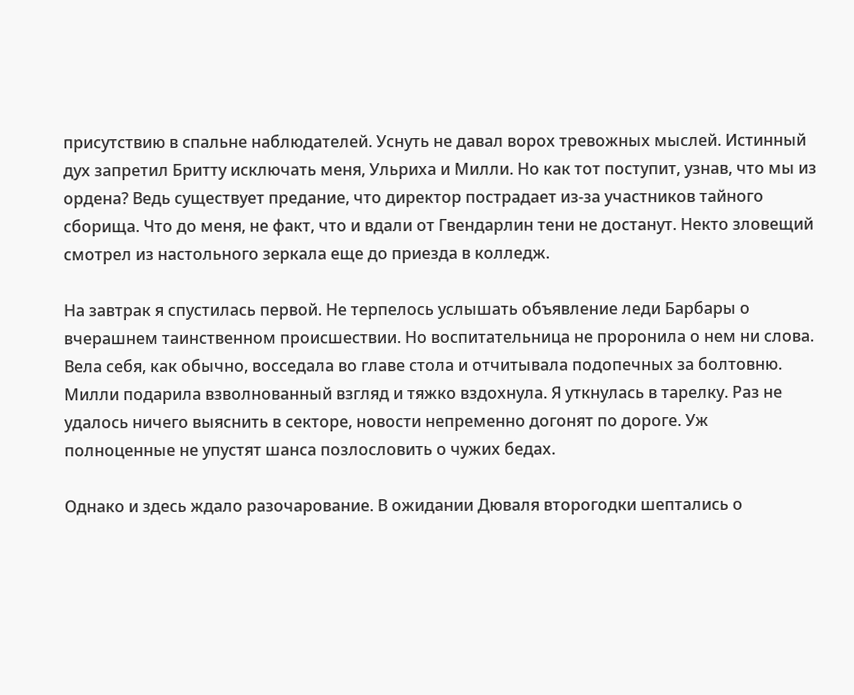присутствию в спальне наблюдателей. Уснуть не давал ворох тревожных мыслей. Истинный дух запретил Бритту исключать меня, Ульриха и Милли. Но как тот поступит, узнав, что мы из ордена? Ведь существует предание, что директор пострадает из-за участников тайного сборища. Что до меня, не факт, что и вдали от Гвендарлин тени не достанут. Некто зловещий смотрел из настольного зеркала еще до приезда в колледж.

На завтрак я спустилась первой. Не терпелось услышать объявление леди Барбары о вчерашнем таинственном происшествии. Но воспитательница не проронила о нем ни слова. Вела себя, как обычно, восседала во главе стола и отчитывала подопечных за болтовню. Милли подарила взволнованный взгляд и тяжко вздохнула. Я уткнулась в тарелку. Раз не удалось ничего выяснить в секторе, новости непременно догонят по дороге. Уж полноценные не упустят шанса позлословить о чужих бедах.

Однако и здесь ждало разочарование. В ожидании Дюваля второгодки шептались о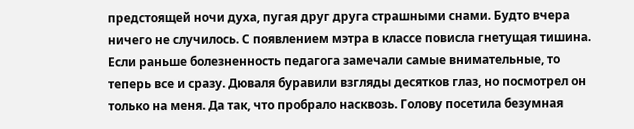предстоящей ночи духа, пугая друг друга страшными снами. Будто вчера ничего не случилось. С появлением мэтра в классе повисла гнетущая тишина. Если раньше болезненность педагога замечали самые внимательные, то теперь все и сразу. Дюваля буравили взгляды десятков глаз, но посмотрел он только на меня. Да так, что пробрало насквозь. Голову посетила безумная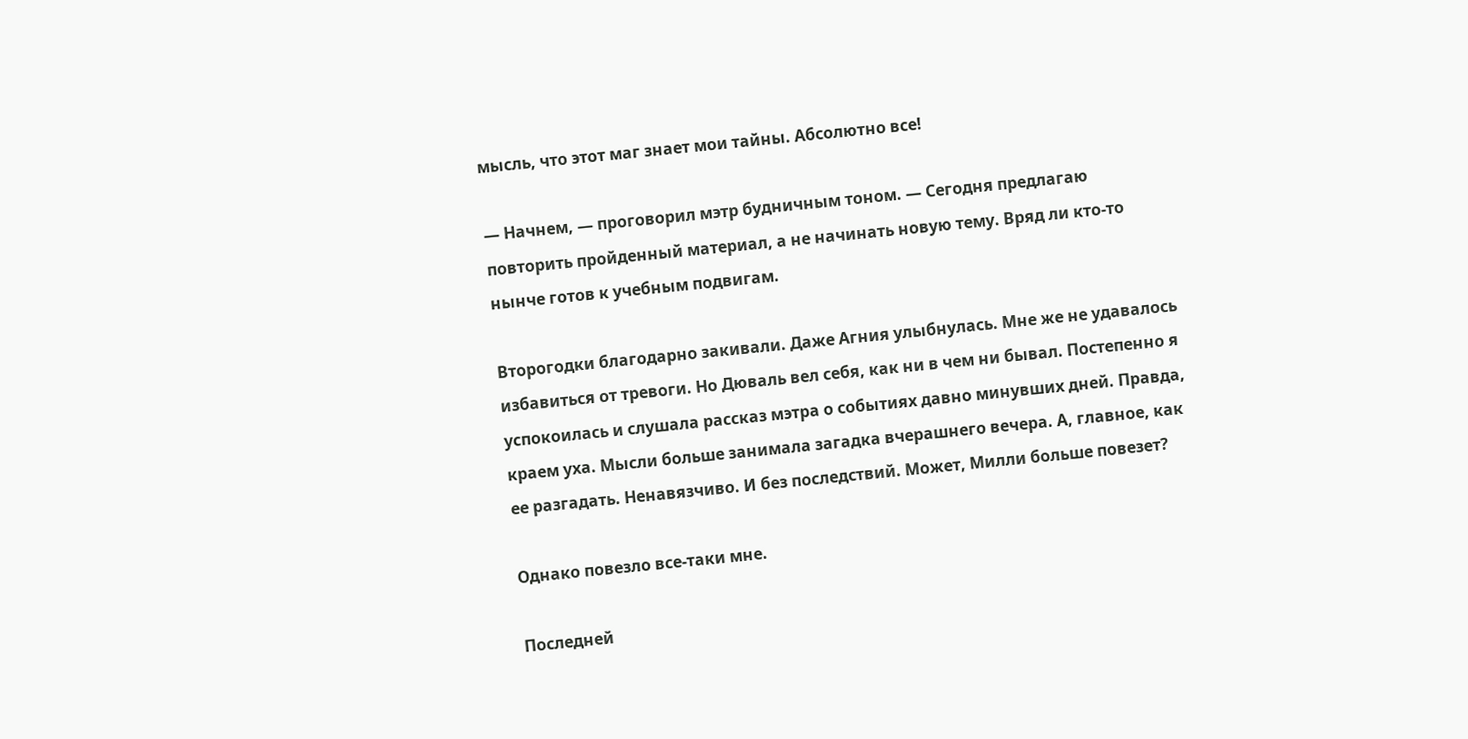мысль, что этот маг знает мои тайны. Абсолютно все!

— Начнем, — проговорил мэтр будничным тоном. — Сегодня предлагаю повторить пройденный материал, а не начинать новую тему. Вряд ли кто-то нынче готов к учебным подвигам.

Второгодки благодарно закивали. Даже Агния улыбнулась. Мне же не удавалось избавиться от тревоги. Но Дюваль вел себя, как ни в чем ни бывал. Постепенно я успокоилась и слушала рассказ мэтра о событиях давно минувших дней. Правда, краем уха. Мысли больше занимала загадка вчерашнего вечера. А, главное, как ее разгадать. Ненавязчиво. И без последствий. Может, Милли больше повезет?

Однако повезло все-таки мне.

Последней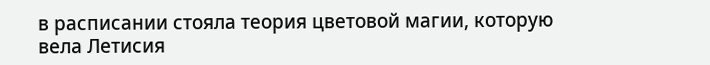в расписании стояла теория цветовой магии, которую вела Летисия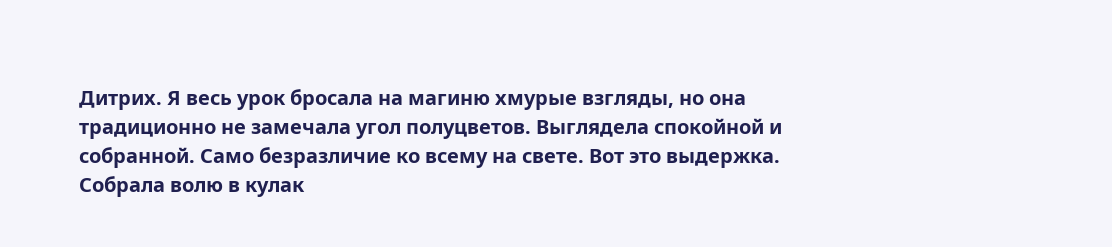Дитрих. Я весь урок бросала на магиню хмурые взгляды, но она традиционно не замечала угол полуцветов. Выглядела спокойной и собранной. Само безразличие ко всему на свете. Вот это выдержка. Собрала волю в кулак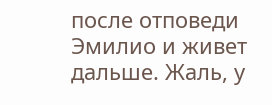после отповеди Эмилио и живет дальше. Жаль, у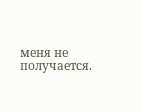меня не получается.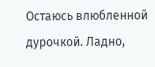Остаюсь влюбленной дурочкой. Ладно,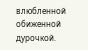влюбленной обиженной дурочкой.